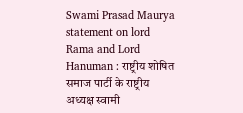Swami Prasad Maurya statement on lord Rama and Lord Hanuman : राष्ट्रीय शोषित समाज पार्टी के राष्ट्रीय अध्यक्ष स्वामी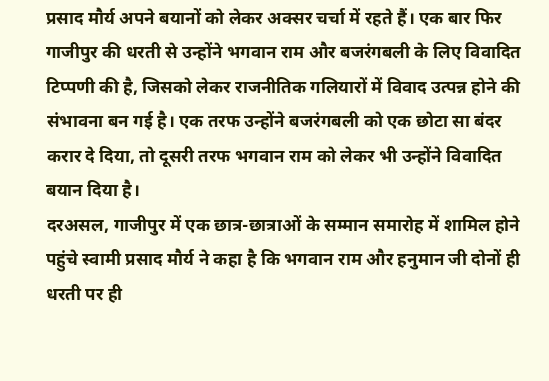प्रसाद मौर्य अपने बयानों को लेकर अक्सर चर्चा में रहते हैं। एक बार फिर गाजीपुर की धरती से उन्होंने भगवान राम और बजरंगबली के लिए विवादित टिप्पणी की है, जिसको लेकर राजनीतिक गलियारों में विवाद उत्पन्न होने की संभावना बन गई है। एक तरफ उन्होंने बजरंगबली को एक छोटा सा बंदर करार दे दिया, तो दूसरी तरफ भगवान राम को लेकर भी उन्होंने विवादित बयान दिया है।
दरअसल, गाजीपुर में एक छात्र-छात्राओं के सम्मान समारोह में शामिल होने पहुंचे स्वामी प्रसाद मौर्य ने कहा है कि भगवान राम और हनुमान जी दोनों ही धरती पर ही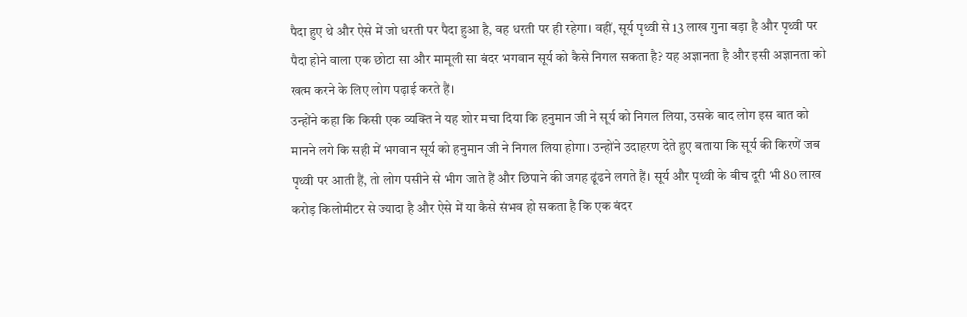पैदा हुए थे और ऐसे में जो धरती पर पैदा हुआ है, वह धरती पर ही रहेगा। वहीं, सूर्य पृथ्वी से 13 लाख गुना बड़ा है और पृथ्वी पर पैदा होने वाला एक छोटा सा और मामूली सा बंदर भगवान सूर्य को कैसे निगल सकता है? यह अज्ञानता है और इसी अज्ञानता को खत्म करने के लिए लोग पढ़ाई करते हैं।
उन्होंने कहा कि किसी एक व्यक्ति ने यह शोर मचा दिया कि हनुमान जी ने सूर्य को निगल लिया, उसके बाद लोग इस बात को मानने लगे कि सही में भगवान सूर्य को हनुमान जी ने निगल लिया होगा। उन्होंने उदाहरण देते हुए बताया कि सूर्य की किरणें जब पृथ्वी पर आती हैं, तो लोग पसीने से भीग जाते हैं और छिपाने की जगह ढूंढने लगते हैं। सूर्य और पृथ्वी के बीच दूरी भी 80 लाख करोड़ किलोमीटर से ज्यादा है और ऐसे में या कैसे संभव हो सकता है कि एक बंदर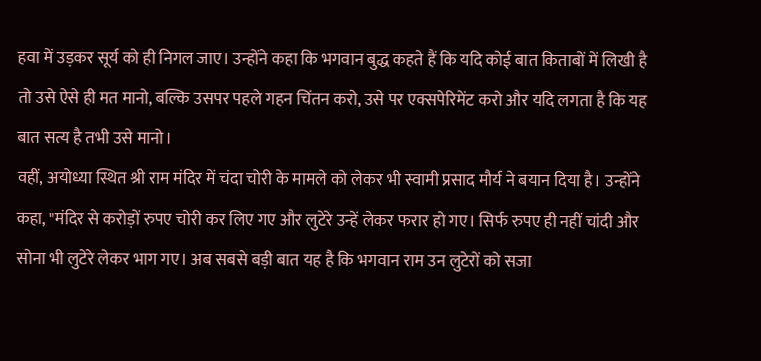हवा में उड़कर सूर्य को ही निगल जाए। उन्होंने कहा कि भगवान बुद्ध कहते हैं कि यदि कोई बात किताबों में लिखी है तो उसे ऐसे ही मत मानो, बल्कि उसपर पहले गहन चिंतन करो, उसे पर एक्सपेरिमेंट करो और यदि लगता है कि यह बात सत्य है तभी उसे मानो।
वहीं, अयोध्या स्थित श्री राम मंदिर में चंदा चोरी के मामले को लेकर भी स्वामी प्रसाद मौर्य ने बयान दिया है। उन्होंने कहा, "मंदिर से करोड़ों रुपए चोरी कर लिए गए और लुटेरे उन्हें लेकर फरार हो गए। सिर्फ रुपए ही नहीं चांदी और सोना भी लुटेरे लेकर भाग गए। अब सबसे बड़ी बात यह है कि भगवान राम उन लुटेरों को सजा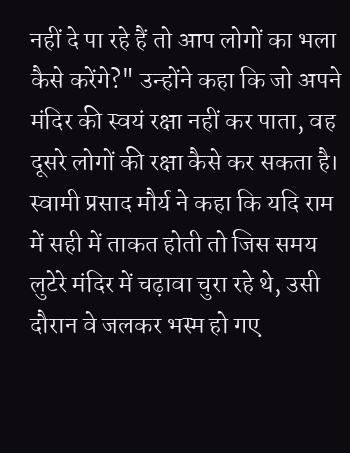नहीं दे पा रहे हैं तो आप लोगों का भला कैसे करेंगे?" उन्होंने कहा कि जो अपने मंदिर की स्वयं रक्षा नहीं कर पाता, वह दूसरे लोगों की रक्षा कैसे कर सकता है। स्वामी प्रसाद मौर्य ने कहा कि यदि राम में सही में ताकत होती तो जिस समय लुटेरे मंदिर में चढ़ावा चुरा रहे थे, उसी दौरान वे जलकर भस्म हो गए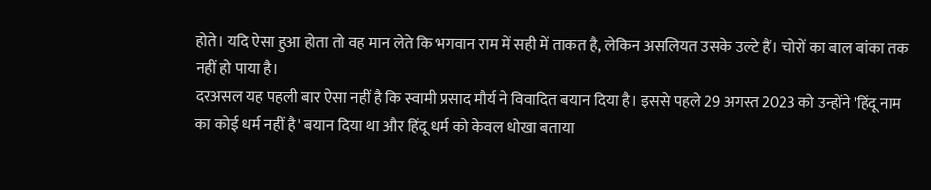होते। यदि ऐसा हुआ होता तो वह मान लेते कि भगवान राम में सही में ताकत है, लेकिन असलियत उसके उल्टे हैं। चोरों का बाल बांका तक नहीं हो पाया है।
दरअसल यह पहली बार ऐसा नहीं है कि स्वामी प्रसाद मौर्य ने विवादित बयान दिया है। इससे पहले 29 अगस्त 2023 को उन्होंने 'हिंदू नाम का कोई धर्म नहीं है' बयान दिया था और हिंदू धर्म को केवल धोखा बताया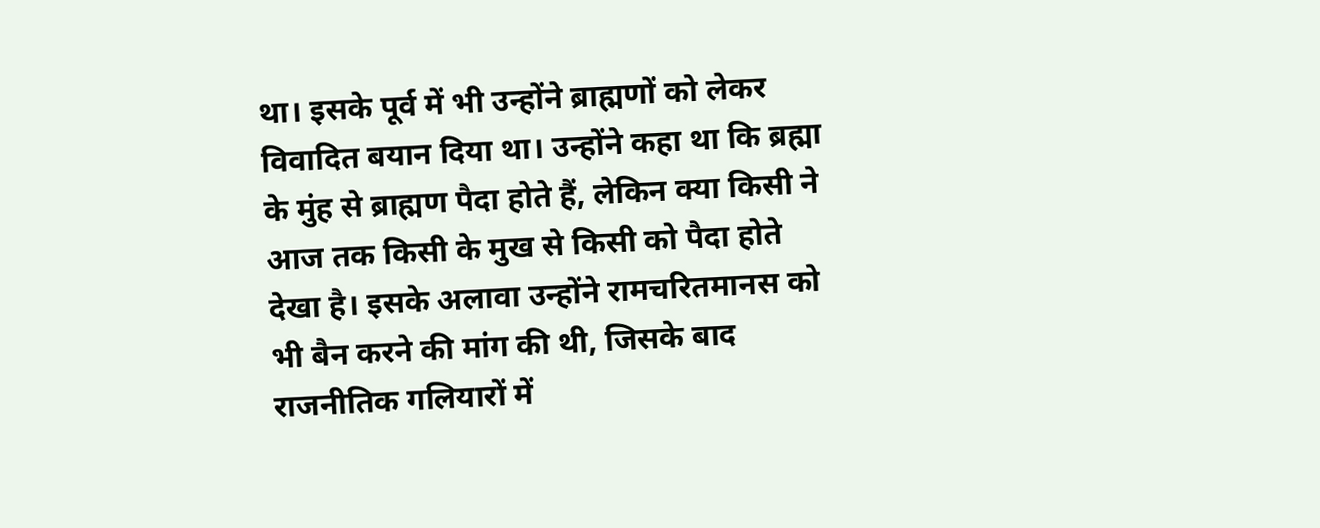था। इसके पूर्व में भी उन्होंने ब्राह्मणों को लेकर विवादित बयान दिया था। उन्होंने कहा था कि ब्रह्मा के मुंह से ब्राह्मण पैदा होते हैं, लेकिन क्या किसी ने आज तक किसी के मुख से किसी को पैदा होते देखा है। इसके अलावा उन्होंने रामचरितमानस को भी बैन करने की मांग की थी, जिसके बाद राजनीतिक गलियारों में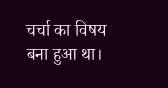चर्चा का विषय बना हुआ था।